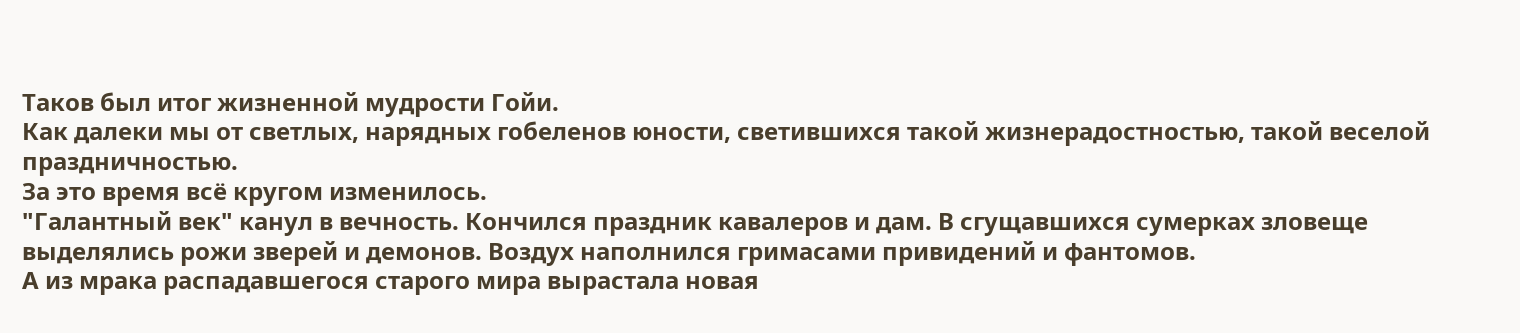Таков был итог жизненной мудрости Гойи.
Как далеки мы от светлых, нарядных гобеленов юности, светившихся такой жизнерадостностью, такой веселой праздничностью.
За это время всё кругом изменилось.
"Галантный век" канул в вечность. Кончился праздник кавалеров и дам. В сгущавшихся сумерках зловеще выделялись рожи зверей и демонов. Воздух наполнился гримасами привидений и фантомов.
А из мрака распадавшегося старого мира вырастала новая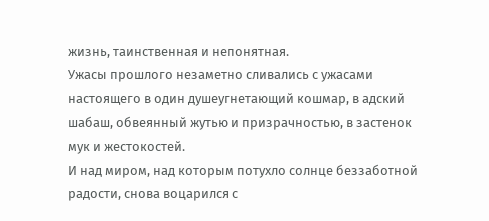жизнь, таинственная и непонятная.
Ужасы прошлого незаметно сливались с ужасами настоящего в один душеугнетающий кошмар, в адский шабаш, обвеянный жутью и призрачностью, в застенок мук и жестокостей.
И над миром, над которым потухло солнце беззаботной радости, снова воцарился с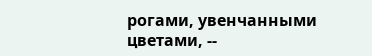рогами, увенчанными цветами, --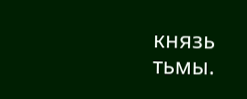князь тьмы.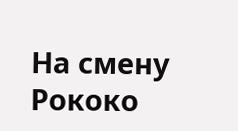На смену Рококо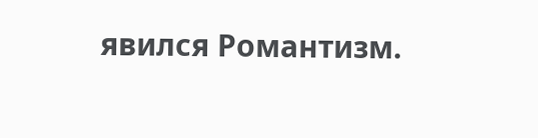явился Романтизм.